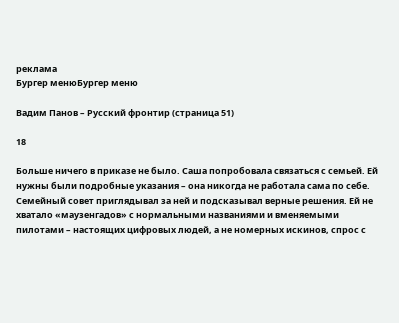реклама
Бургер менюБургер меню

Вадим Панов – Русский фронтир (страница 51)

18

Больше ничего в приказе не было. Саша попробовала связаться с семьей. Ей нужны были подробные указания – она никогда не работала сама по себе. Семейный совет приглядывал за ней и подсказывал верные решения. Ей не хватало «маузенгадов» с нормальными названиями и вменяемыми пилотами – настоящих цифровых людей, а не номерных искинов, спрос с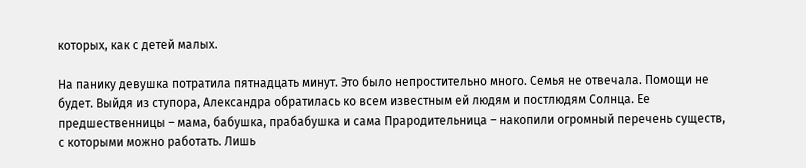которых, как с детей малых.

На панику девушка потратила пятнадцать минут. Это было непростительно много. Семья не отвечала. Помощи не будет. Выйдя из ступора, Александра обратилась ко всем известным ей людям и постлюдям Солнца. Ее предшественницы – мама, бабушка, прабабушка и сама Прародительница – накопили огромный перечень существ, с которыми можно работать. Лишь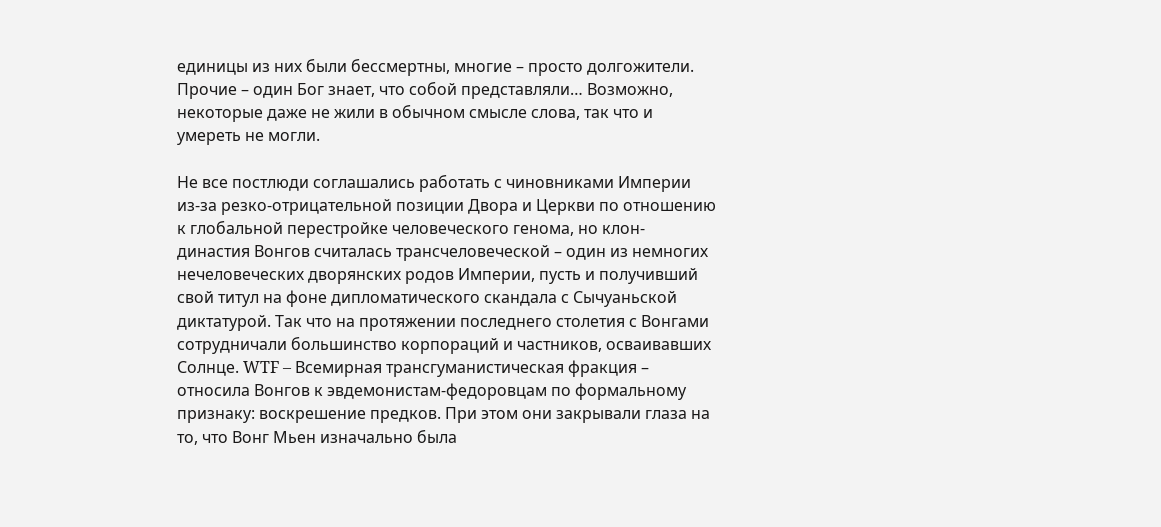единицы из них были бессмертны, многие – просто долгожители. Прочие – один Бог знает, что собой представляли… Возможно, некоторые даже не жили в обычном смысле слова, так что и умереть не могли.

Не все постлюди соглашались работать с чиновниками Империи из-за резко-отрицательной позиции Двора и Церкви по отношению к глобальной перестройке человеческого генома, но клон-династия Вонгов считалась трансчеловеческой – один из немногих нечеловеческих дворянских родов Империи, пусть и получивший свой титул на фоне дипломатического скандала с Сычуаньской диктатурой. Так что на протяжении последнего столетия с Вонгами сотрудничали большинство корпораций и частников, осваивавших Солнце. WTF – Всемирная трансгуманистическая фракция – относила Вонгов к эвдемонистам-федоровцам по формальному признаку: воскрешение предков. При этом они закрывали глаза на то, что Вонг Мьен изначально была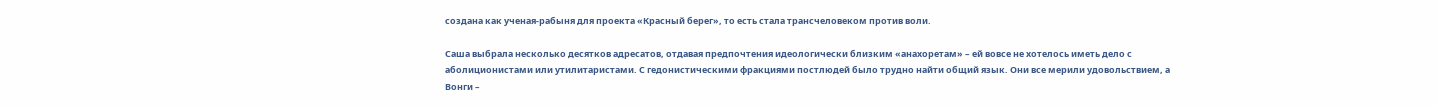создана как ученая-рабыня для проекта «Красный берег», то есть стала трансчеловеком против воли.

Саша выбрала несколько десятков адресатов, отдавая предпочтения идеологически близким «анахоретам» – ей вовсе не хотелось иметь дело с аболиционистами или утилитаристами. С гедонистическими фракциями постлюдей было трудно найти общий язык. Они все мерили удовольствием, а Вонги –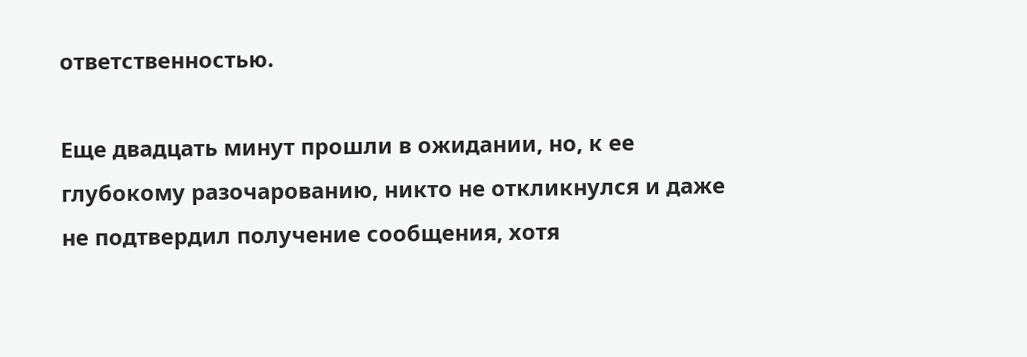ответственностью.

Еще двадцать минут прошли в ожидании, но, к ее глубокому разочарованию, никто не откликнулся и даже не подтвердил получение сообщения, хотя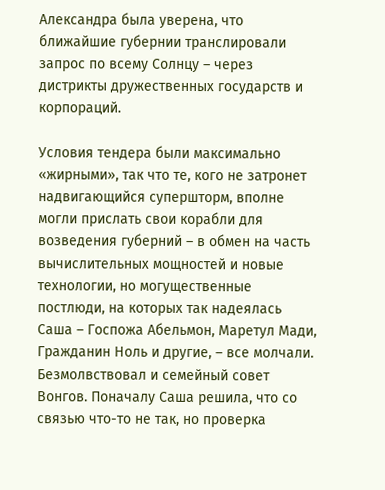Александра была уверена, что ближайшие губернии транслировали запрос по всему Солнцу – через дистрикты дружественных государств и корпораций.

Условия тендера были максимально «жирными», так что те, кого не затронет надвигающийся супершторм, вполне могли прислать свои корабли для возведения губерний – в обмен на часть вычислительных мощностей и новые технологии, но могущественные постлюди, на которых так надеялась Саша – Госпожа Абельмон, Маретул Мади, Гражданин Ноль и другие, – все молчали. Безмолвствовал и семейный совет Вонгов. Поначалу Саша решила, что со связью что-то не так, но проверка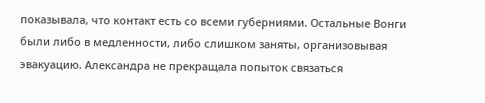показывала, что контакт есть со всеми губерниями. Остальные Вонги были либо в медленности, либо слишком заняты, организовывая эвакуацию. Александра не прекращала попыток связаться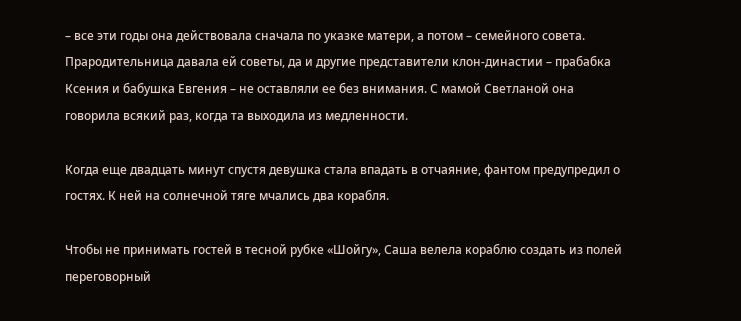– все эти годы она действовала сначала по указке матери, а потом – семейного совета. Прародительница давала ей советы, да и другие представители клон-династии – прабабка Ксения и бабушка Евгения – не оставляли ее без внимания. С мамой Светланой она говорила всякий раз, когда та выходила из медленности.

Когда еще двадцать минут спустя девушка стала впадать в отчаяние, фантом предупредил о гостях. К ней на солнечной тяге мчались два корабля.

Чтобы не принимать гостей в тесной рубке «Шойгу», Саша велела кораблю создать из полей переговорный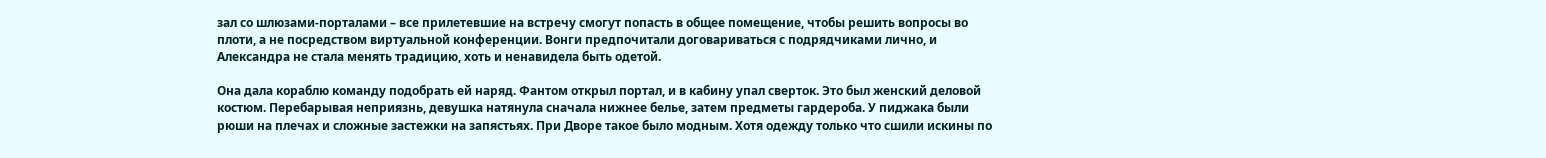зал со шлюзами-порталами – все прилетевшие на встречу смогут попасть в общее помещение, чтобы решить вопросы во плоти, а не посредством виртуальной конференции. Вонги предпочитали договариваться с подрядчиками лично, и Александра не стала менять традицию, хоть и ненавидела быть одетой.

Она дала кораблю команду подобрать ей наряд. Фантом открыл портал, и в кабину упал сверток. Это был женский деловой костюм. Перебарывая неприязнь, девушка натянула сначала нижнее белье, затем предметы гардероба. У пиджака были рюши на плечах и сложные застежки на запястьях. При Дворе такое было модным. Хотя одежду только что сшили искины по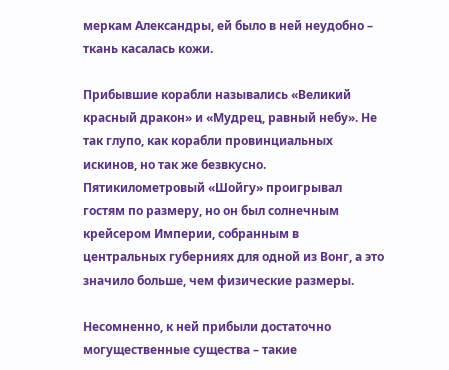меркам Александры, ей было в ней неудобно – ткань касалась кожи.

Прибывшие корабли назывались «Великий красный дракон» и «Мудрец, равный небу». Не так глупо, как корабли провинциальных искинов, но так же безвкусно. Пятикилометровый «Шойгу» проигрывал гостям по размеру, но он был солнечным крейсером Империи, собранным в центральных губерниях для одной из Вонг, а это значило больше, чем физические размеры.

Несомненно, к ней прибыли достаточно могущественные существа – такие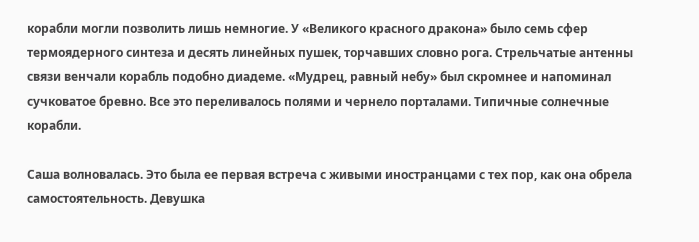корабли могли позволить лишь немногие. У «Великого красного дракона» было семь сфер термоядерного синтеза и десять линейных пушек, торчавших словно рога. Стрельчатые антенны связи венчали корабль подобно диадеме. «Мудрец, равный небу» был скромнее и напоминал сучковатое бревно. Все это переливалось полями и чернело порталами. Типичные солнечные корабли.

Саша волновалась. Это была ее первая встреча с живыми иностранцами с тех пор, как она обрела самостоятельность. Девушка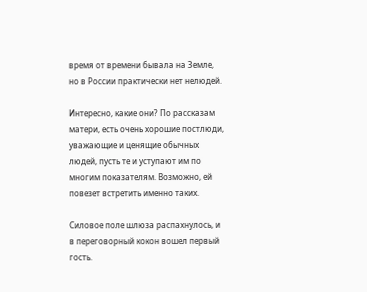время от времени бывала на Земле, но в России практически нет нелюдей.

Интересно, какие они? По рассказам матери, есть очень хорошие постлюди, уважающие и ценящие обычных людей, пусть те и уступают им по многим показателям. Возможно, ей повезет встретить именно таких.

Силовое поле шлюза распахнулось, и в переговорный кокон вошел первый гость.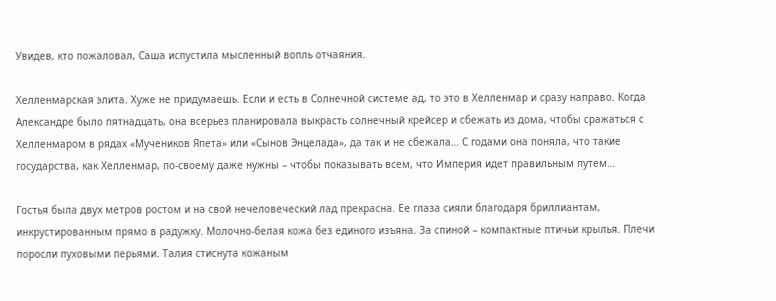Увидев, кто пожаловал, Саша испустила мысленный вопль отчаяния.

Хелленмарская элита. Хуже не придумаешь. Если и есть в Солнечной системе ад, то это в Хелленмар и сразу направо. Когда Александре было пятнадцать, она всерьез планировала выкрасть солнечный крейсер и сбежать из дома, чтобы сражаться с Хелленмаром в рядах «Мучеников Япета» или «Сынов Энцелада», да так и не сбежала… С годами она поняла, что такие государства, как Хелленмар, по-своему даже нужны – чтобы показывать всем, что Империя идет правильным путем…

Гостья была двух метров ростом и на свой нечеловеческий лад прекрасна. Ее глаза сияли благодаря бриллиантам, инкрустированным прямо в радужку. Молочно-белая кожа без единого изъяна. За спиной – компактные птичьи крылья. Плечи поросли пуховыми перьями. Талия стиснута кожаным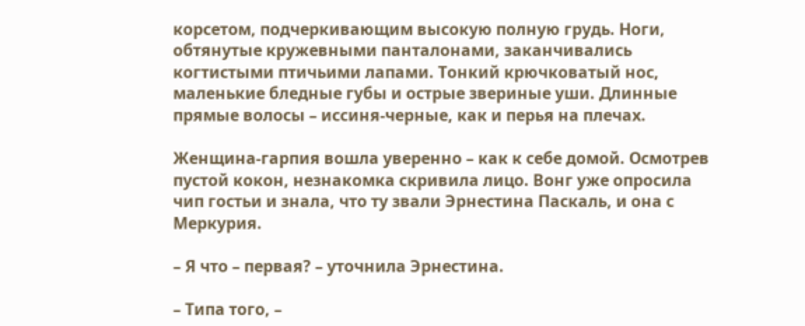корсетом, подчеркивающим высокую полную грудь. Ноги, обтянутые кружевными панталонами, заканчивались когтистыми птичьими лапами. Тонкий крючковатый нос, маленькие бледные губы и острые звериные уши. Длинные прямые волосы – иссиня-черные, как и перья на плечах.

Женщина-гарпия вошла уверенно – как к себе домой. Осмотрев пустой кокон, незнакомка скривила лицо. Вонг уже опросила чип гостьи и знала, что ту звали Эрнестина Паскаль, и она с Меркурия.

– Я что – первая? – уточнила Эрнестина.

– Типа того, –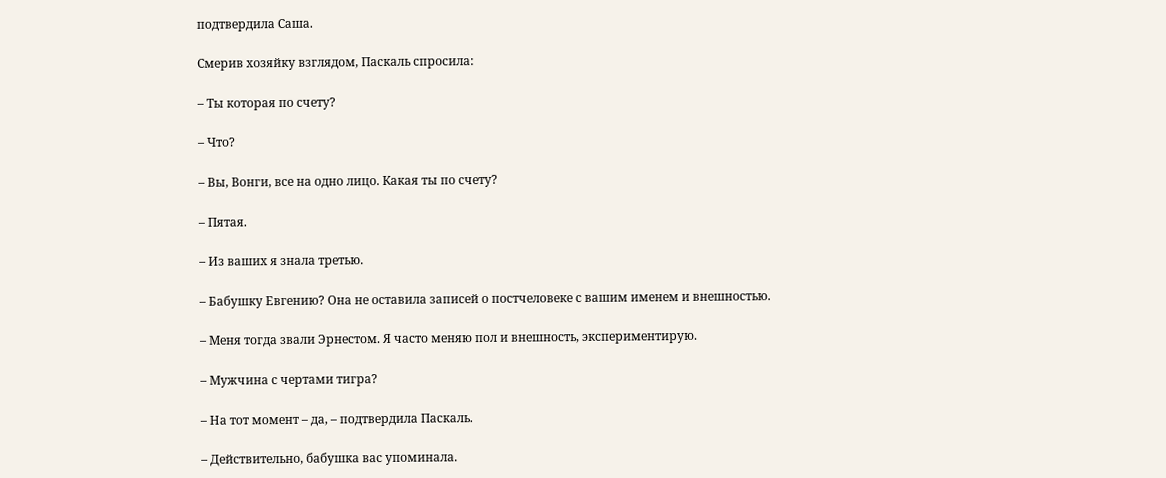подтвердила Саша.

Смерив хозяйку взглядом, Паскаль спросила:

– Ты которая по счету?

– Что?

– Вы, Вонги, все на одно лицо. Какая ты по счету?

– Пятая.

– Из ваших я знала третью.

– Бабушку Евгению? Она не оставила записей о постчеловеке с вашим именем и внешностью.

– Меня тогда звали Эрнестом. Я часто меняю пол и внешность, экспериментирую.

– Мужчина с чертами тигра?

– На тот момент – да, – подтвердила Паскаль.

– Действительно, бабушка вас упоминала.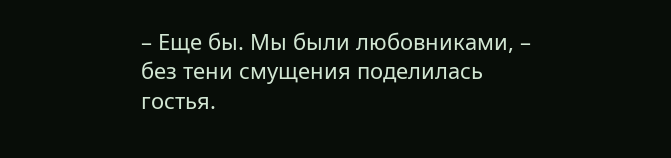– Еще бы. Мы были любовниками, – без тени смущения поделилась гостья.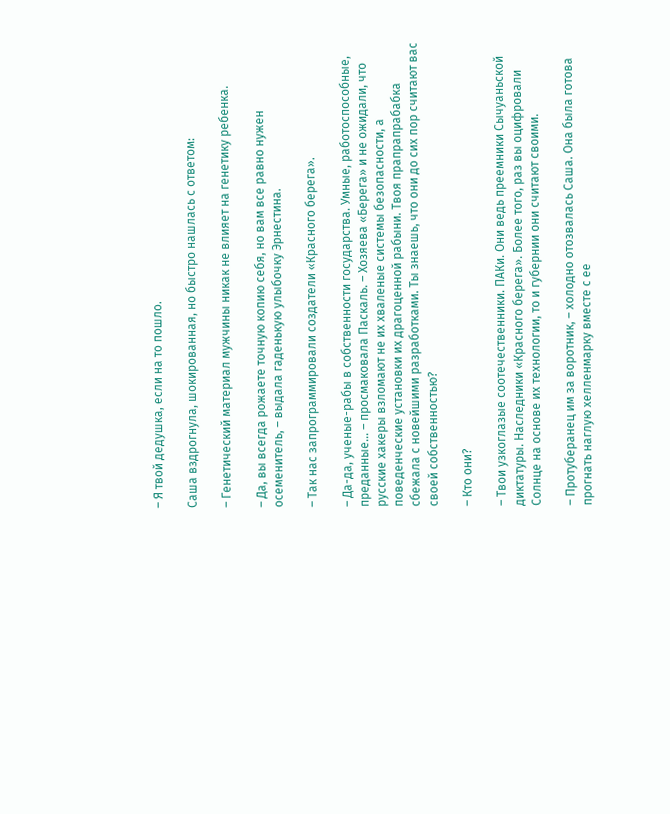– Я твой дедушка, если на то пошло.

Саша вздрогнула, шокированная, но быстро нашлась с ответом:

– Генетический материал мужчины никак не влияет на генетику ребенка.

– Да, вы всегда рожаете точную копию себя, но вам все равно нужен осеменитель, – выдала гаденькую улыбочку Эрнестина.

– Так нас запрограммировали создатели «Красного берега».

– Да-да, ученые-рабы в собственности государства. Умные, работоспособные, преданные… – просмаковала Паскаль. – Хозяева «Берега» и не ожидали, что русские хакеры взломают не их хваленые системы безопасности, а поведенческие установки их драгоценной рабыни. Твоя прапрапрабабка сбежала с новейшими разработками. Ты знаешь, что они до сих пор считают вас своей собственностью?

– Кто они?

– Твои узкоглазые соотечественники. ПАКи. Они ведь преемники Сычуаньской диктатуры. Наследники «Красного берега». Более того, раз вы оцифровали Солнце на основе их технологии, то и губернии они считают своими.

– Протуберанец им за воротник, – холодно отозвалась Саша. Она была готова прогнать наглую хелленмарку вместе с ее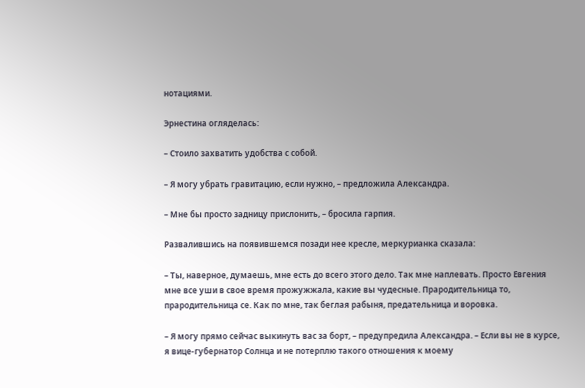нотациями.

Эрнестина огляделась:

– Стоило захватить удобства с собой.

– Я могу убрать гравитацию, если нужно, – предложила Александра.

– Мне бы просто задницу прислонить, – бросила гарпия.

Развалившись на появившемся позади нее кресле, меркурианка сказала:

– Ты, наверное, думаешь, мне есть до всего этого дело. Так мне наплевать. Просто Евгения мне все уши в свое время прожужжала, какие вы чудесные. Прародительница то, прародительница се. Как по мне, так беглая рабыня, предательница и воровка.

– Я могу прямо сейчас выкинуть вас за борт, – предупредила Александра. – Если вы не в курсе, я вице-губернатор Солнца и не потерплю такого отношения к моему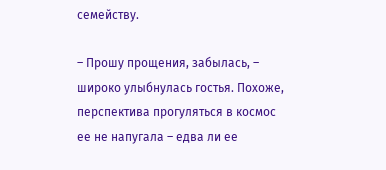семейству.

– Прошу прощения, забылась, – широко улыбнулась гостья. Похоже, перспектива прогуляться в космос ее не напугала – едва ли ее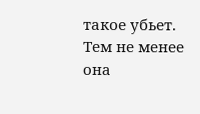такое убьет. Тем не менее она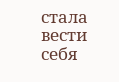стала вести себя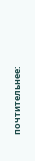почтительнее: